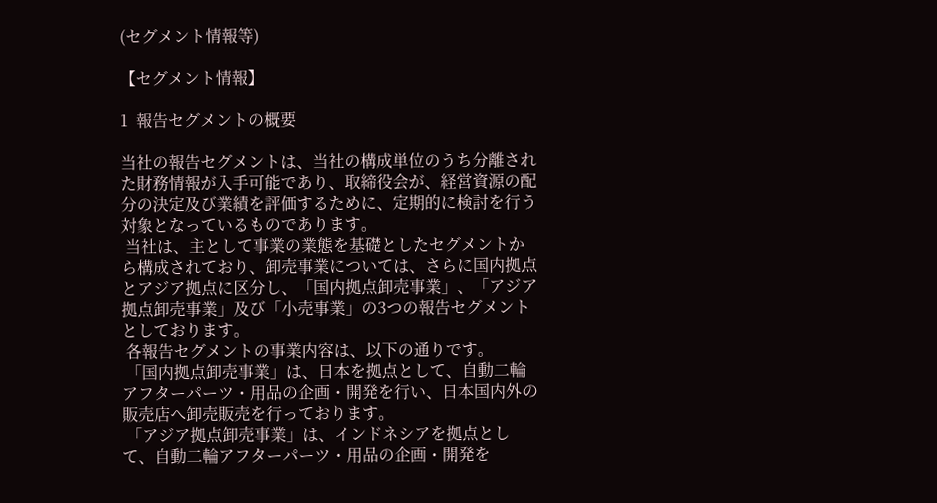(セグメント情報等)

【セグメント情報】

1  報告セグメントの概要

当社の報告セグメントは、当社の構成単位のうち分離された財務情報が入手可能であり、取締役会が、経営資源の配分の決定及び業績を評価するために、定期的に検討を行う対象となっているものであります。
 当社は、主として事業の業態を基礎としたセグメントから構成されており、卸売事業については、さらに国内拠点とアジア拠点に区分し、「国内拠点卸売事業」、「アジア拠点卸売事業」及び「小売事業」の3つの報告セグメントとしております。
 各報告セグメントの事業内容は、以下の通りです。
 「国内拠点卸売事業」は、日本を拠点として、自動二輪アフターパーツ・用品の企画・開発を行い、日本国内外の販売店へ卸売販売を行っております。
 「アジア拠点卸売事業」は、インドネシアを拠点として、自動二輪アフターパーツ・用品の企画・開発を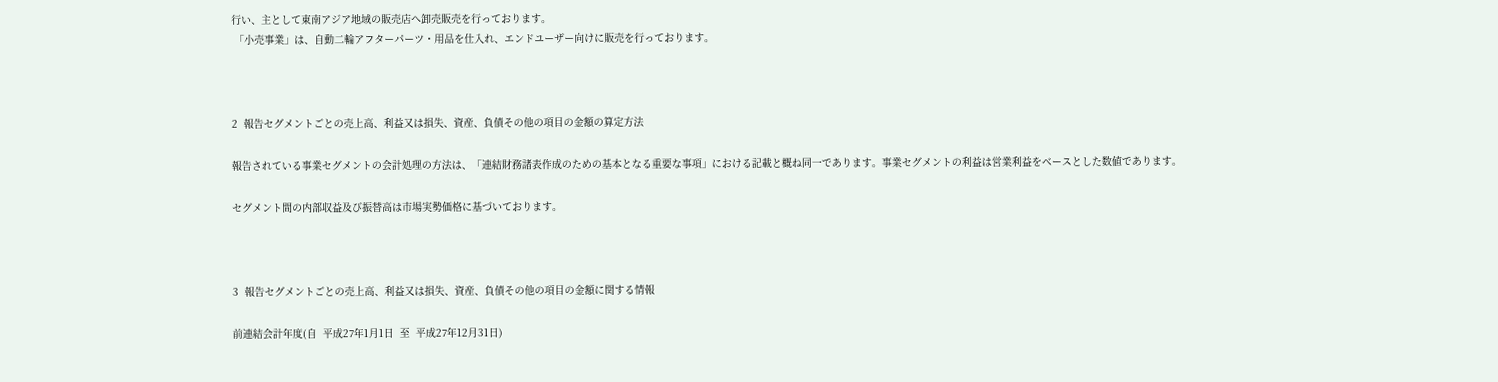行い、主として東南アジア地域の販売店へ卸売販売を行っております。
 「小売事業」は、自動二輪アフターパーツ・用品を仕入れ、エンドユーザー向けに販売を行っております。



2  報告セグメントごとの売上高、利益又は損失、資産、負債その他の項目の金額の算定方法

報告されている事業セグメントの会計処理の方法は、「連結財務諸表作成のための基本となる重要な事項」における記載と概ね同一であります。事業セグメントの利益は営業利益をベースとした数値であります。

セグメント間の内部収益及び振替高は市場実勢価格に基づいております。



3  報告セグメントごとの売上高、利益又は損失、資産、負債その他の項目の金額に関する情報

前連結会計年度(自  平成27年1月1日  至  平成27年12月31日)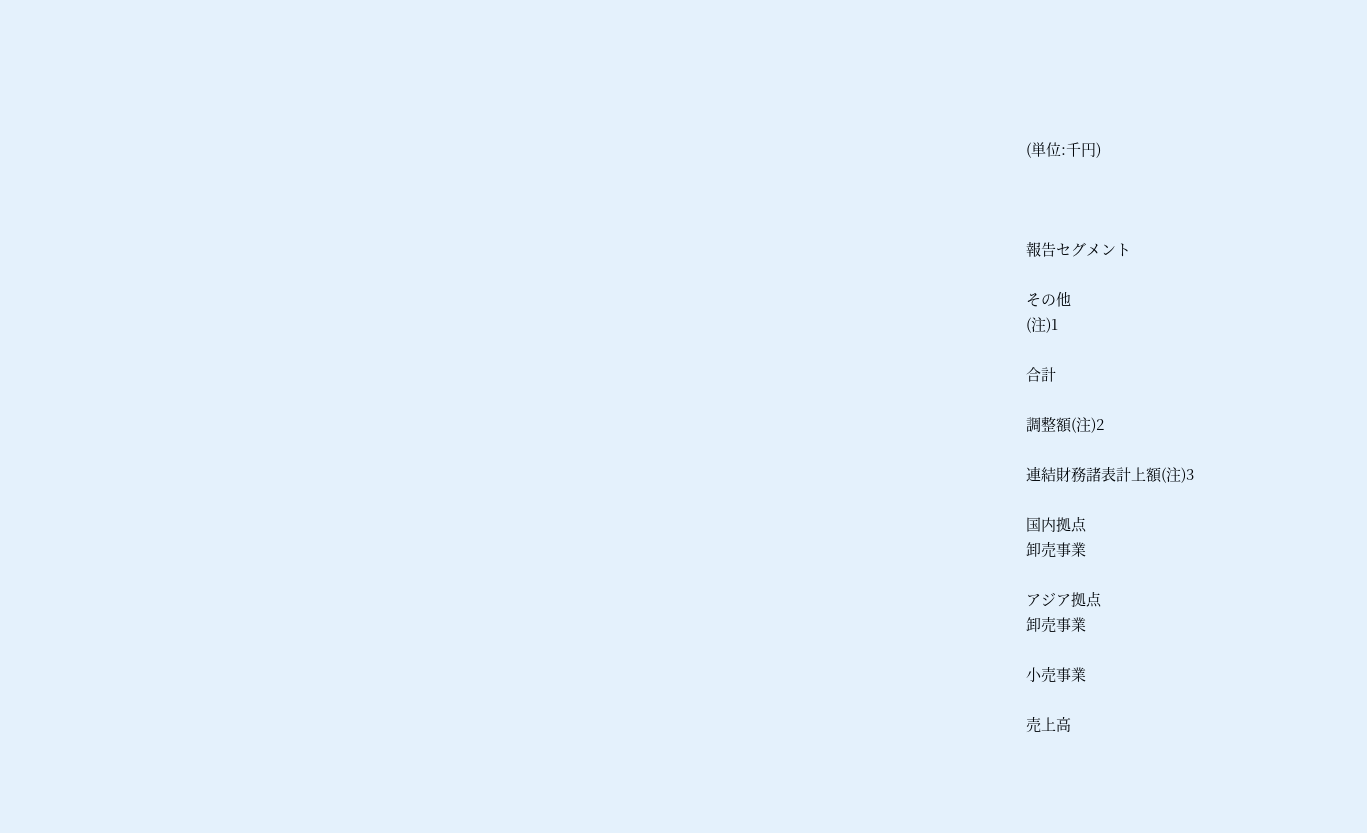(単位:千円)



報告セグメント

その他
(注)1

合計

調整額(注)2

連結財務諸表計上額(注)3

国内拠点
卸売事業

アジア拠点
卸売事業

小売事業

売上高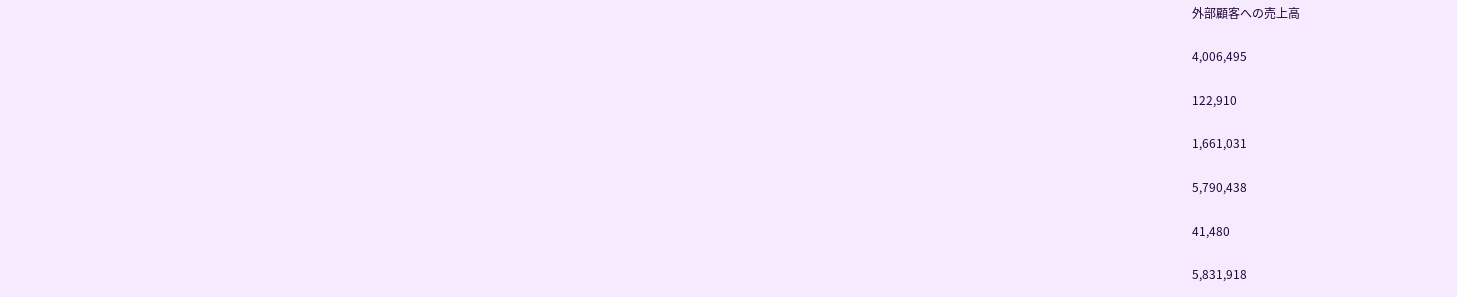外部顧客への売上高

4,006,495

122,910

1,661,031

5,790,438

41,480

5,831,918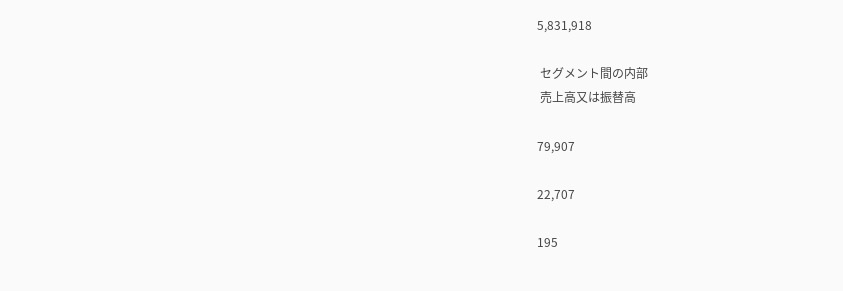5,831,918

 セグメント間の内部
 売上高又は振替高

79,907

22,707

195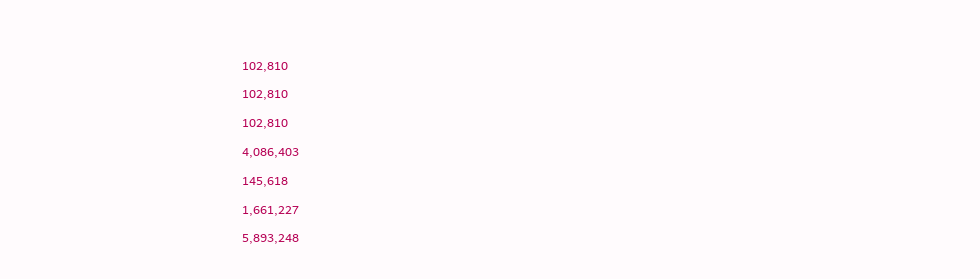102,810

102,810

102,810

4,086,403

145,618

1,661,227

5,893,248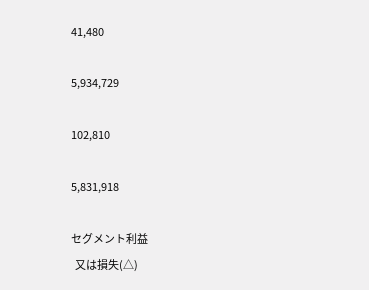41,480

5,934,729

102,810

5,831,918

セグメント利益
  又は損失(△)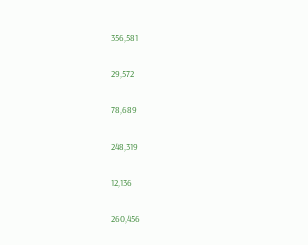356,581

29,572

78,689

248,319

12,136

260,456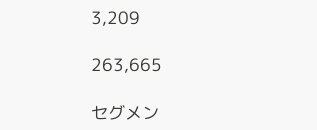3,209

263,665

セグメン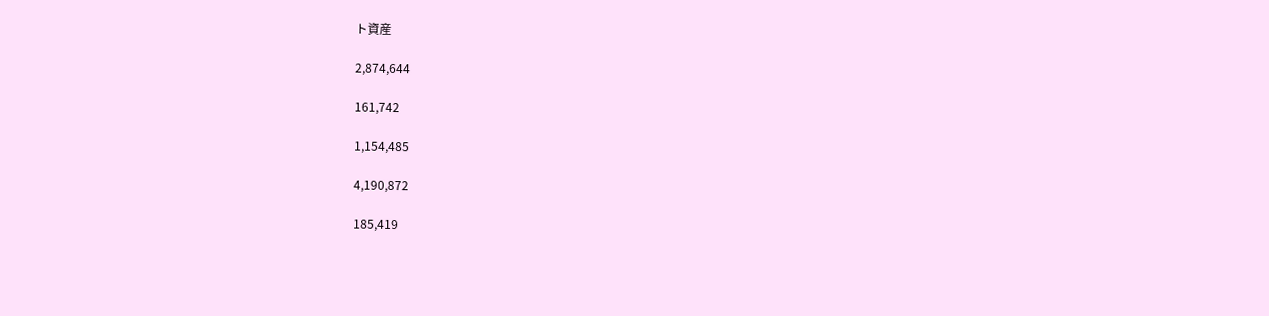ト資産

2,874,644

161,742

1,154,485

4,190,872

185,419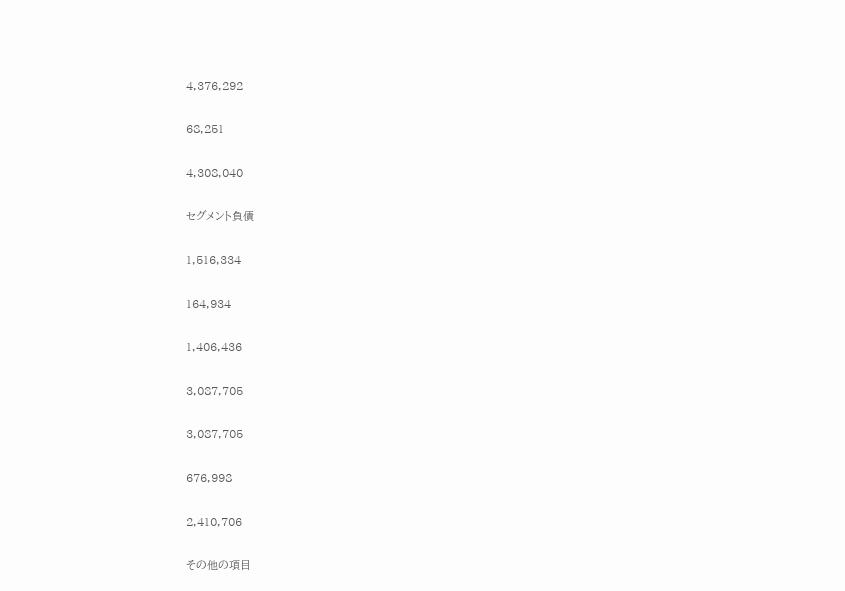4,376,292

68,251

4,308,040

セグメント負債

1,516,334

164,934

1,406,436

3,087,705

3,087,705

676,998

2,410,706

その他の項目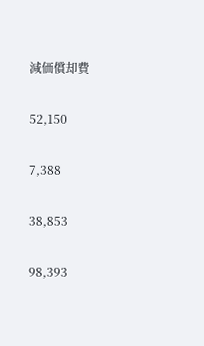減価償却費

52,150

7,388

38,853

98,393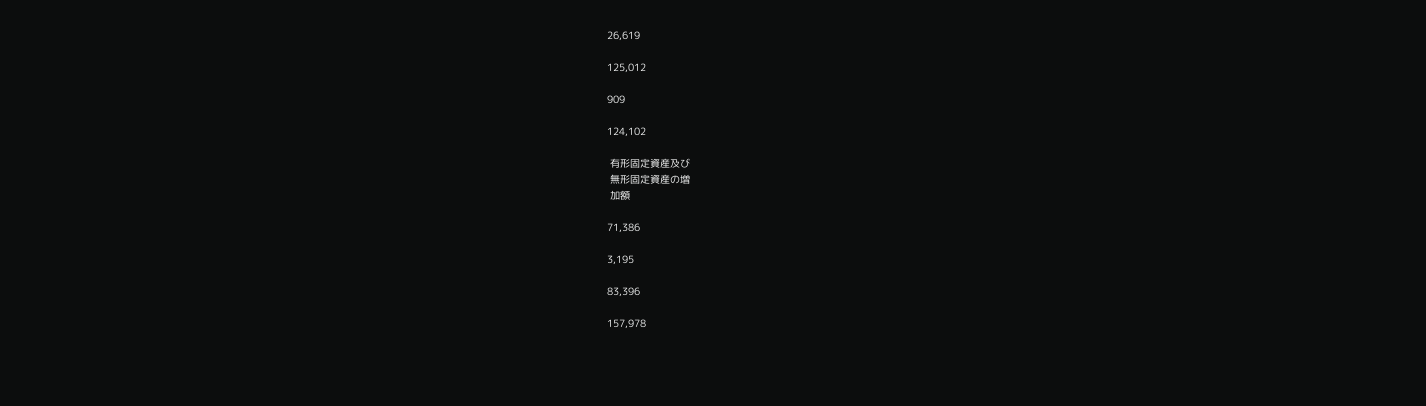26,619

125,012

909

124,102

 有形固定資産及び
 無形固定資産の増
 加額

71,386

3,195

83,396

157,978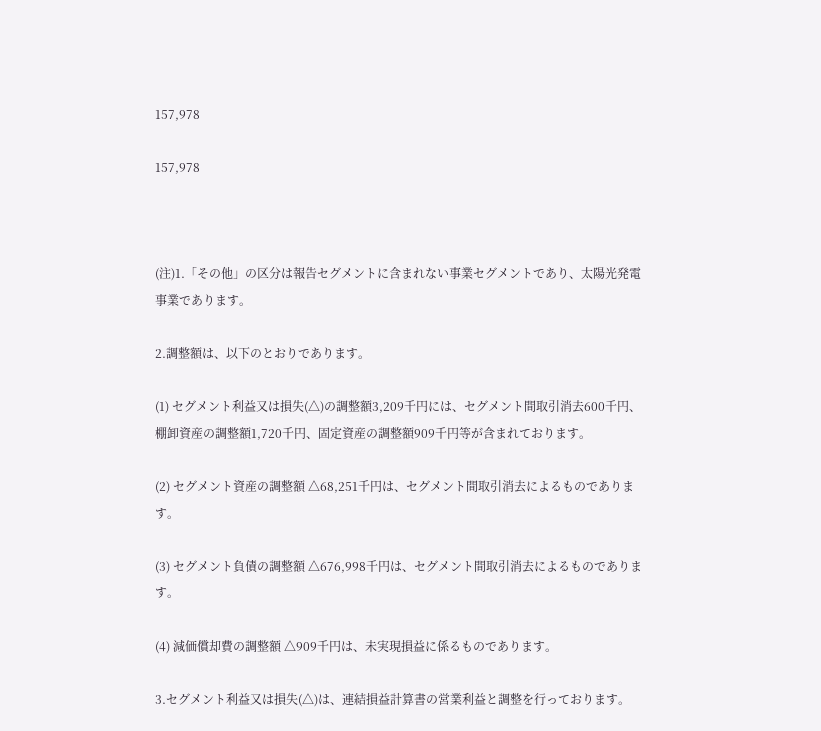157,978

157,978



(注)1.「その他」の区分は報告セグメントに含まれない事業セグメントであり、太陽光発電事業であります。

2.調整額は、以下のとおりであります。

(1) セグメント利益又は損失(△)の調整額3,209千円には、セグメント間取引消去600千円、棚卸資産の調整額1,720千円、固定資産の調整額909千円等が含まれております。

(2) セグメント資産の調整額 △68,251千円は、セグメント間取引消去によるものであります。

(3) セグメント負債の調整額 △676,998千円は、セグメント間取引消去によるものであります。

(4) 減価償却費の調整額 △909千円は、未実現損益に係るものであります。

3.セグメント利益又は損失(△)は、連結損益計算書の営業利益と調整を行っております。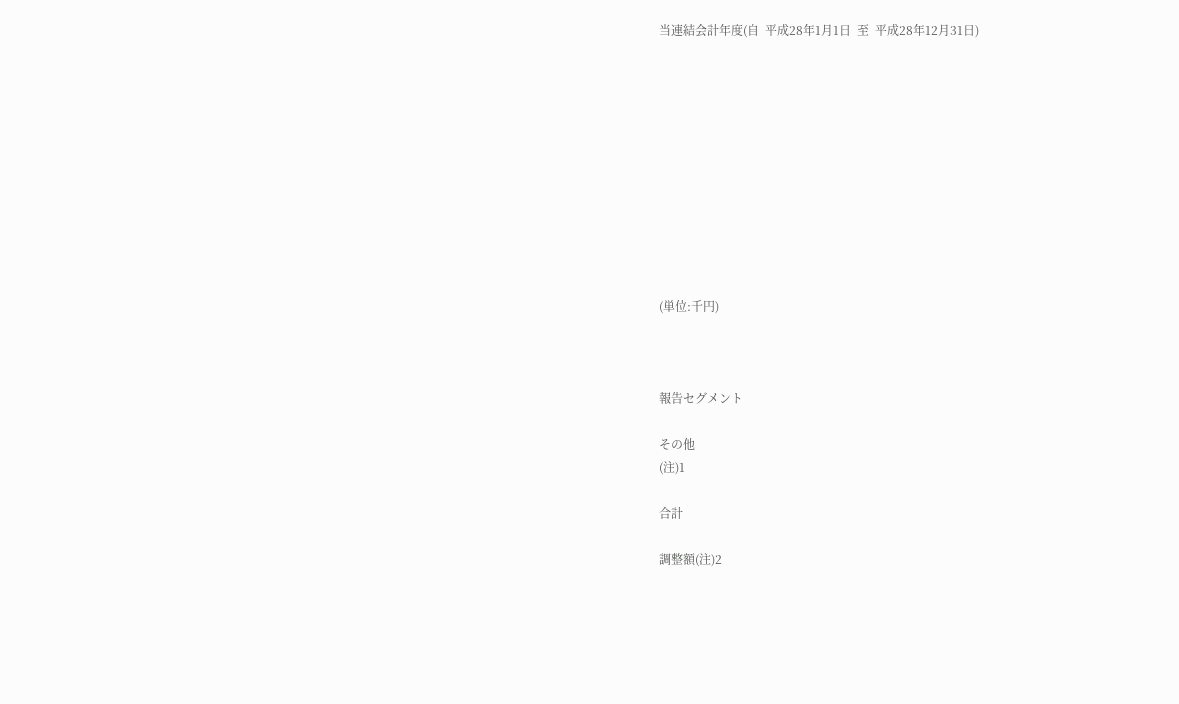当連結会計年度(自  平成28年1月1日  至  平成28年12月31日)











(単位:千円)



報告セグメント

その他
(注)1

合計

調整額(注)2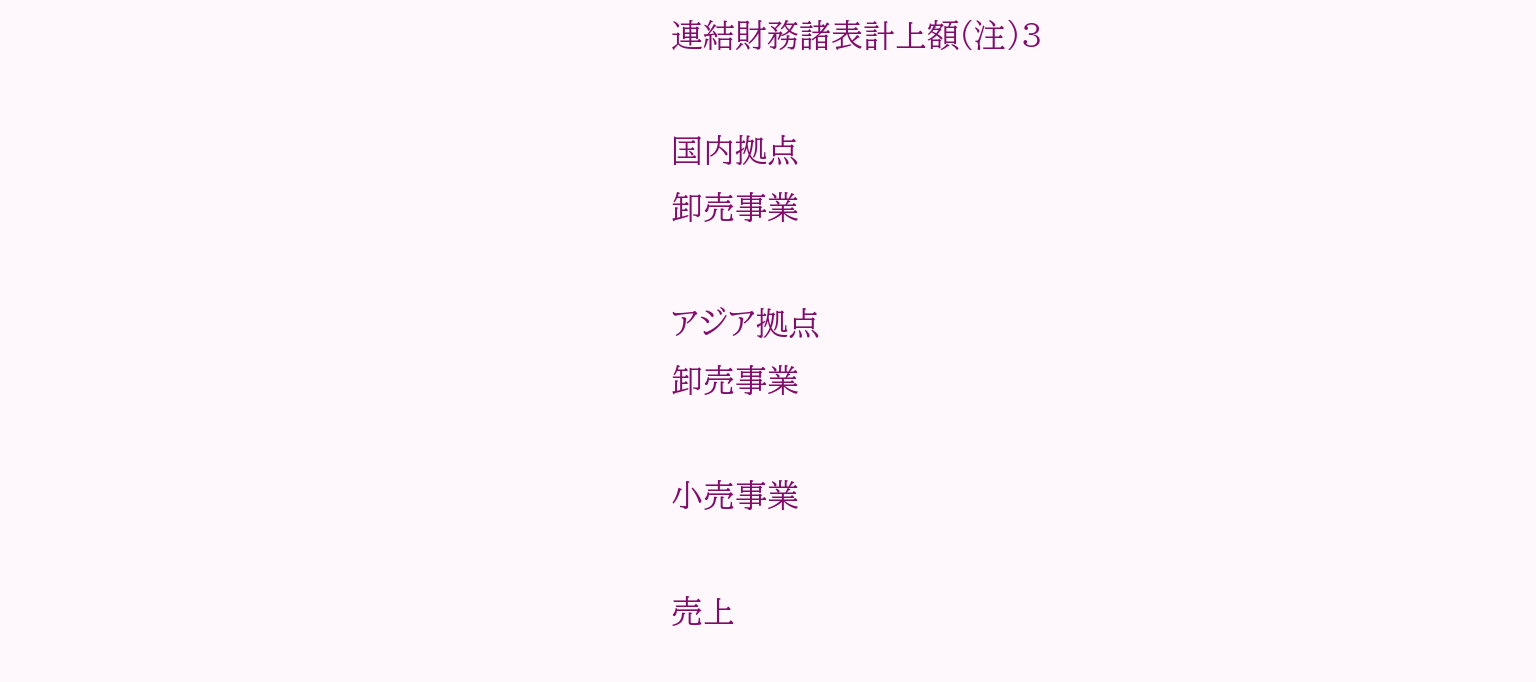連結財務諸表計上額(注)3

国内拠点
卸売事業

アジア拠点
卸売事業

小売事業

売上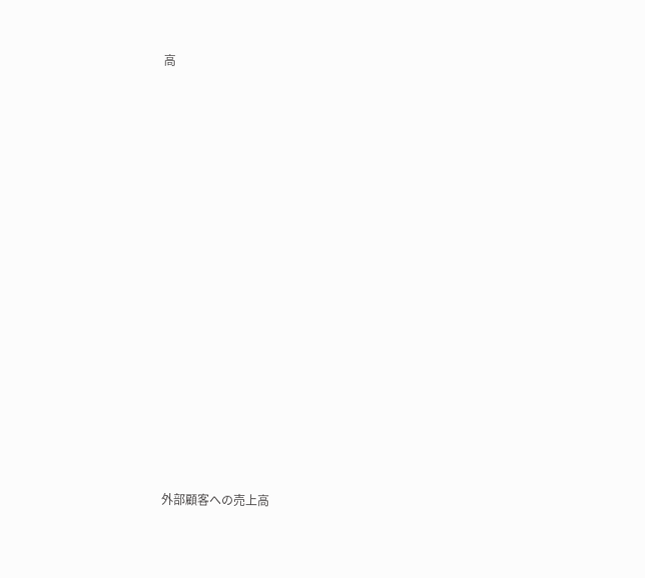高

















 外部顧客への売上高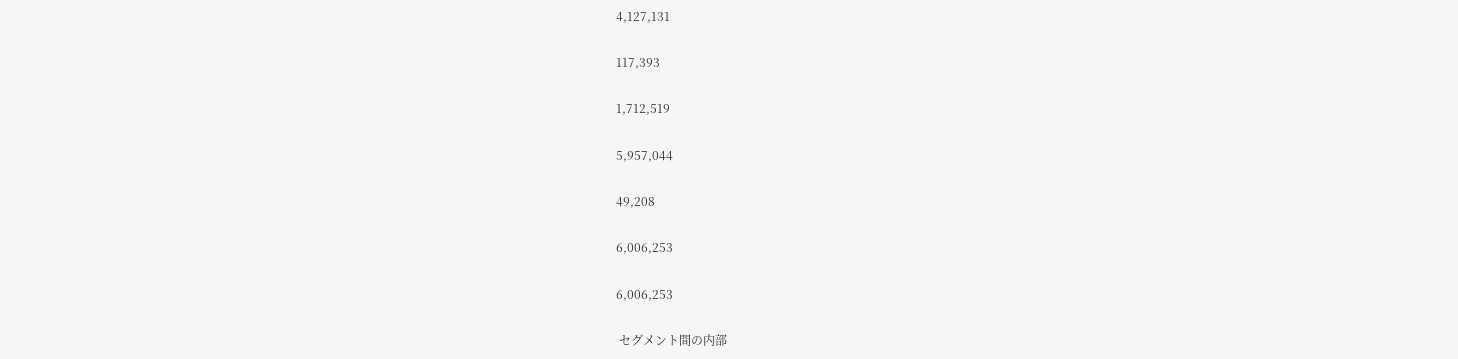4,127,131

117,393

1,712,519

5,957,044

49,208

6,006,253

6,006,253

 セグメント間の内部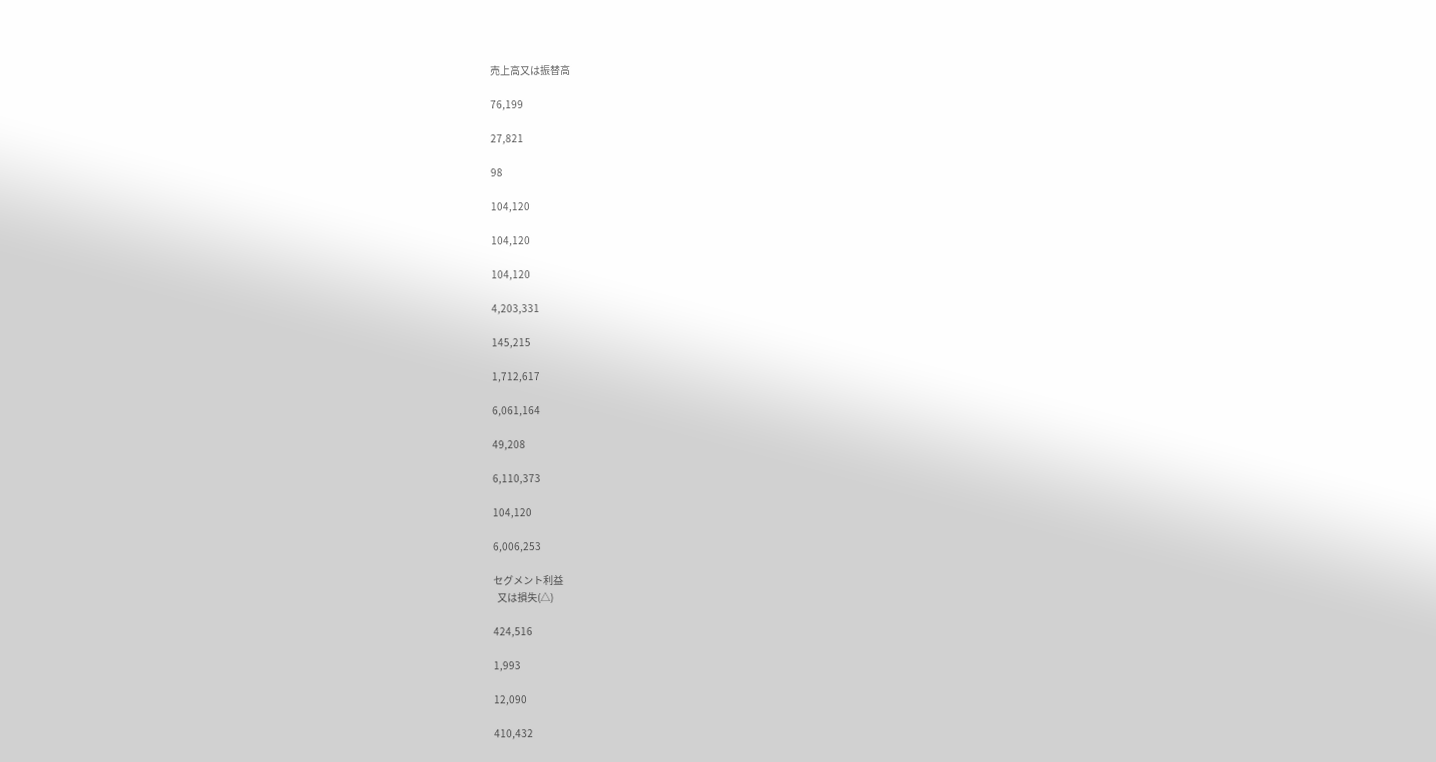売上高又は振替高

76,199

27,821

98

104,120

104,120

104,120

4,203,331

145,215

1,712,617

6,061,164

49,208

6,110,373

104,120

6,006,253

セグメント利益
  又は損失(△)

424,516

1,993

12,090

410,432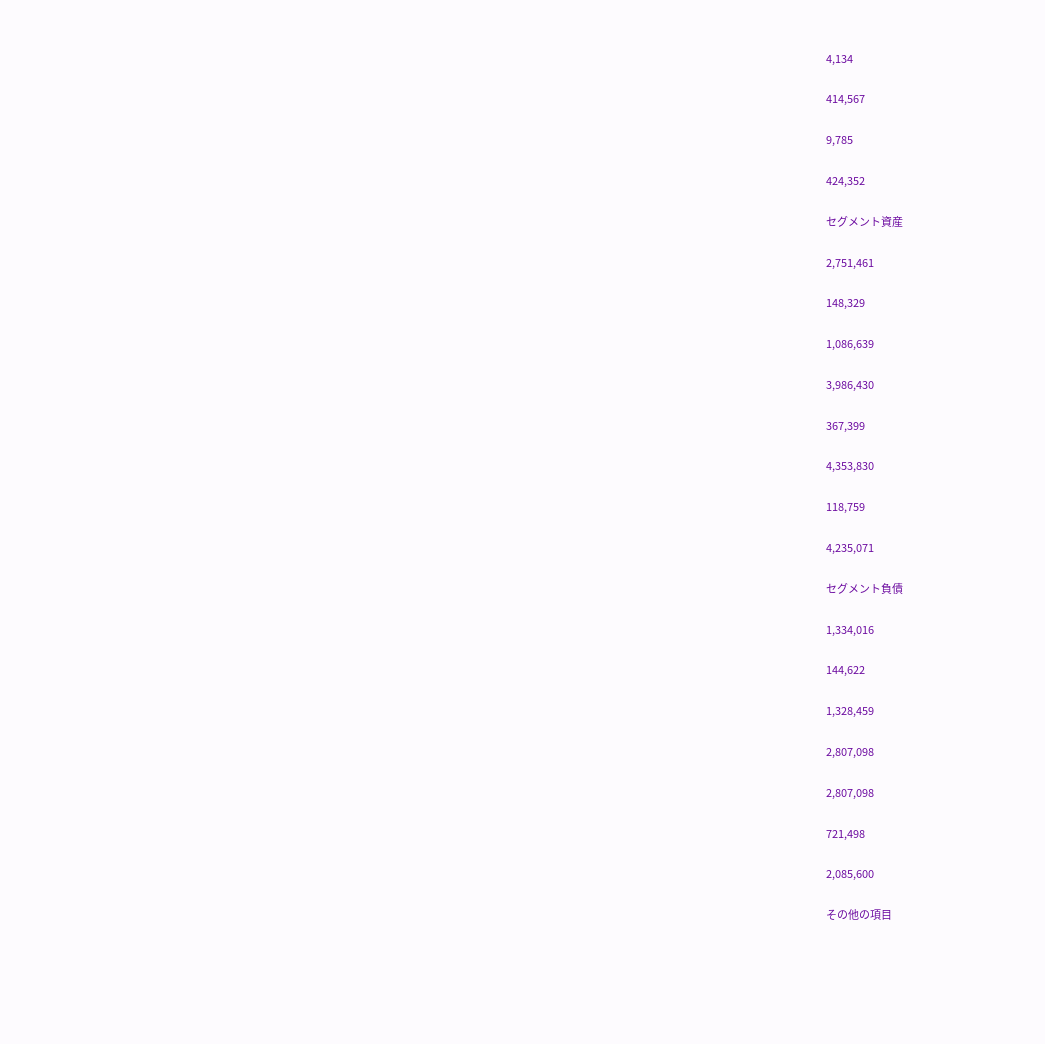4,134

414,567

9,785

424,352

セグメント資産

2,751,461

148,329

1,086,639

3,986,430

367,399

4,353,830

118,759

4,235,071

セグメント負債

1,334,016

144,622

1,328,459

2,807,098

2,807,098

721,498

2,085,600

その他の項目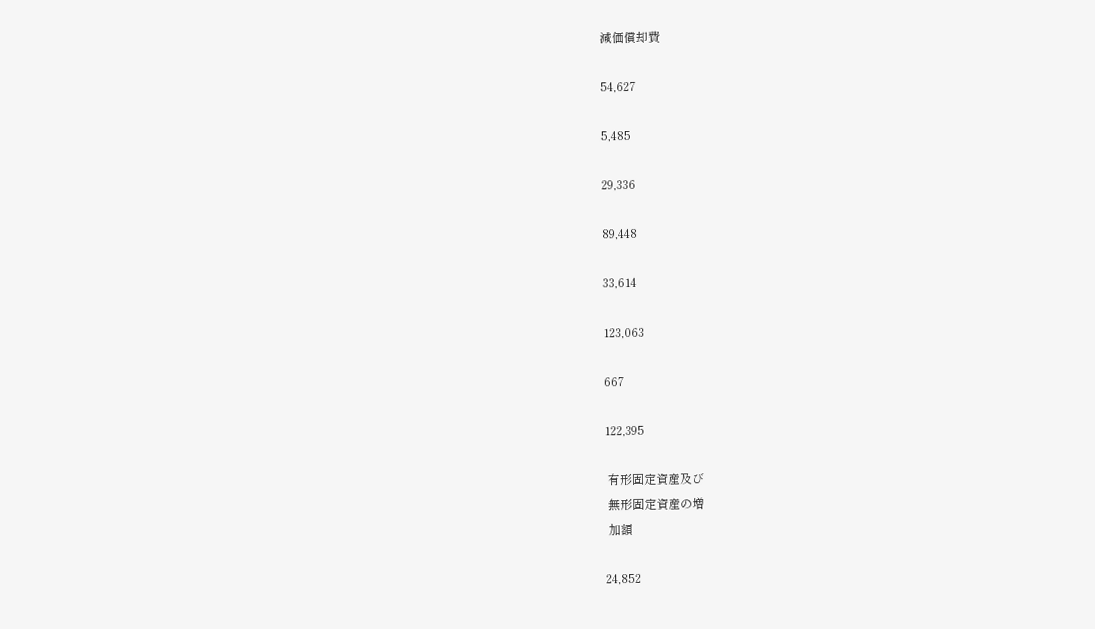減価償却費

54,627

5,485

29,336

89,448

33,614

123,063

667

122,395

 有形固定資産及び
 無形固定資産の増
 加額

24,852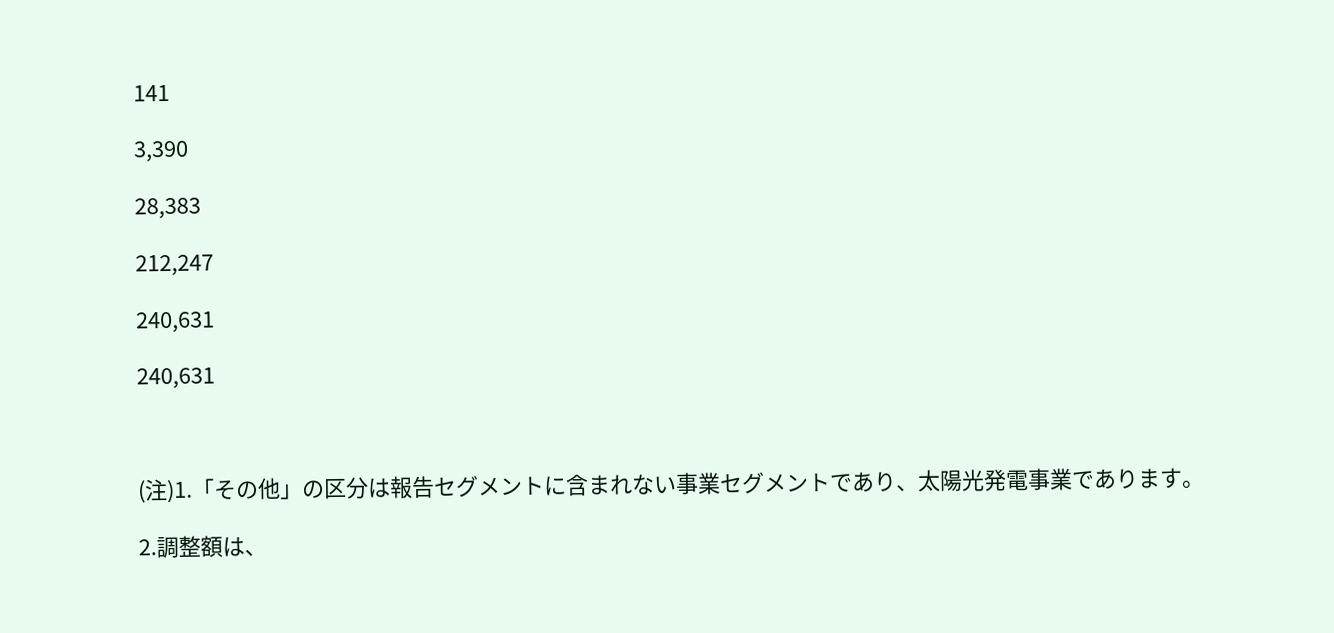141

3,390

28,383

212,247

240,631

240,631



(注)1.「その他」の区分は報告セグメントに含まれない事業セグメントであり、太陽光発電事業であります。

2.調整額は、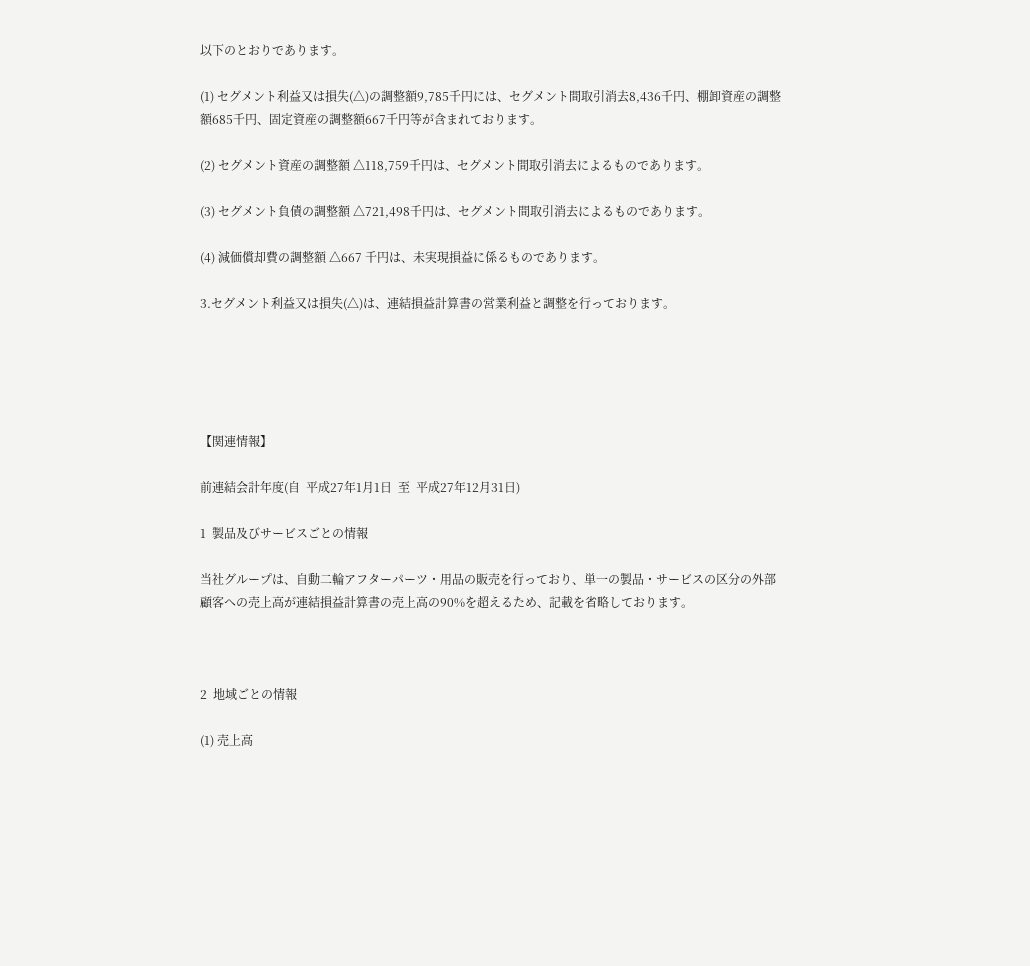以下のとおりであります。

(1) セグメント利益又は損失(△)の調整額9,785千円には、セグメント間取引消去8,436千円、棚卸資産の調整額685千円、固定資産の調整額667千円等が含まれております。

(2) セグメント資産の調整額 △118,759千円は、セグメント間取引消去によるものであります。

(3) セグメント負債の調整額 △721,498千円は、セグメント間取引消去によるものであります。

(4) 減価償却費の調整額 △667 千円は、未実現損益に係るものであります。

3.セグメント利益又は損失(△)は、連結損益計算書の営業利益と調整を行っております。





【関連情報】

前連結会計年度(自  平成27年1月1日  至  平成27年12月31日)

1  製品及びサービスごとの情報

当社グループは、自動二輪アフターパーツ・用品の販売を行っており、単一の製品・サービスの区分の外部顧客への売上高が連結損益計算書の売上高の90%を超えるため、記載を省略しております。



2  地域ごとの情報

(1) 売上高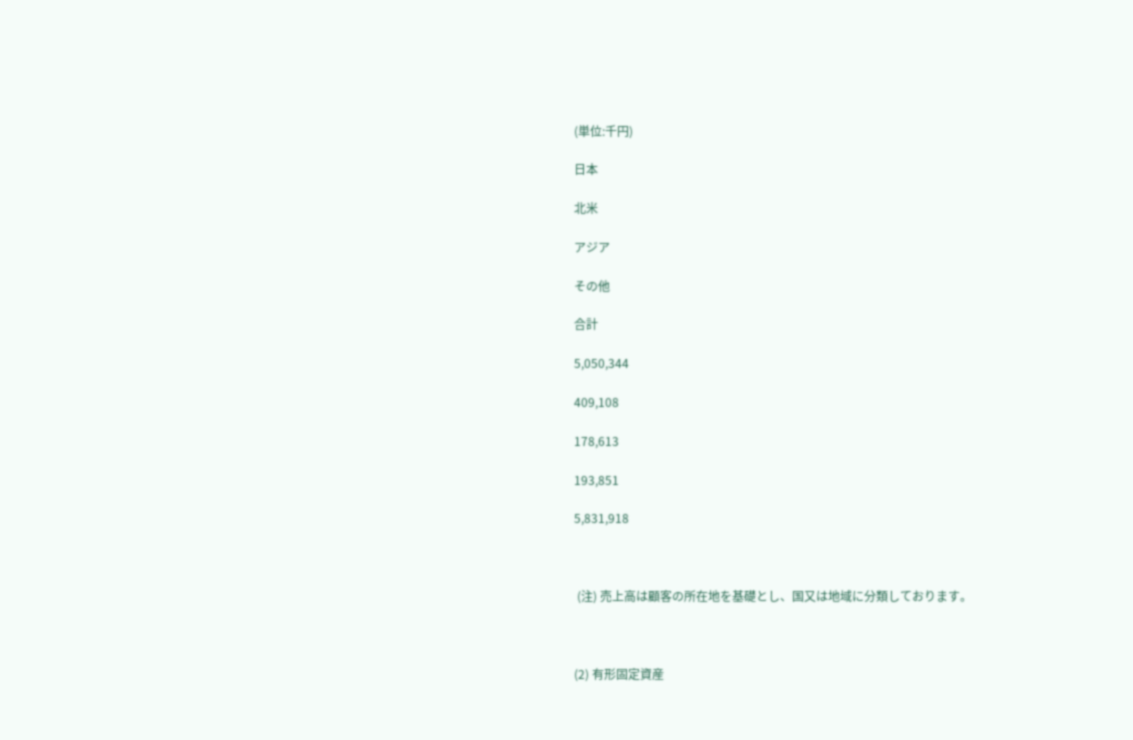(単位:千円)

日本

北米

アジア

その他

合計

5,050,344

409,108

178,613

193,851

5,831,918



 (注) 売上高は顧客の所在地を基礎とし、国又は地域に分類しております。



(2) 有形固定資産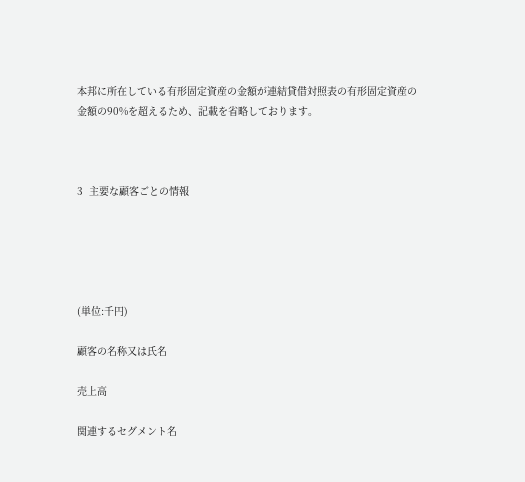本邦に所在している有形固定資産の金額が連結貸借対照表の有形固定資産の金額の90%を超えるため、記載を省略しております。



3  主要な顧客ごとの情報





(単位:千円)

顧客の名称又は氏名

売上高

関連するセグメント名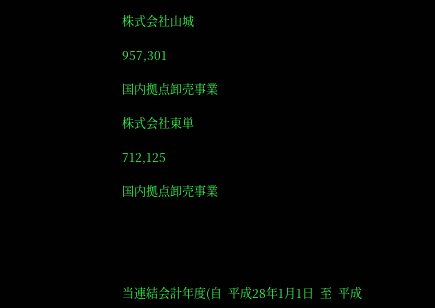株式会社山城

957,301

国内拠点卸売事業

株式会社東単

712,125

国内拠点卸売事業





当連結会計年度(自  平成28年1月1日  至  平成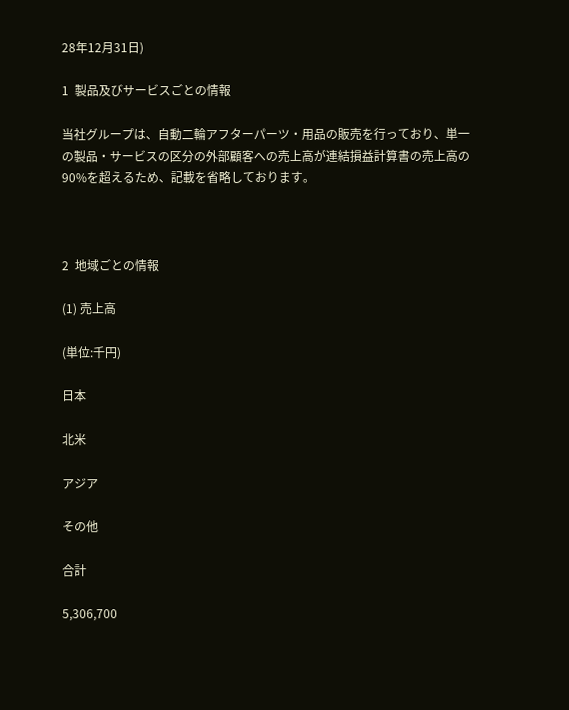28年12月31日)

1  製品及びサービスごとの情報

当社グループは、自動二輪アフターパーツ・用品の販売を行っており、単一の製品・サービスの区分の外部顧客への売上高が連結損益計算書の売上高の90%を超えるため、記載を省略しております。



2  地域ごとの情報

(1) 売上高

(単位:千円)

日本

北米

アジア

その他

合計

5,306,700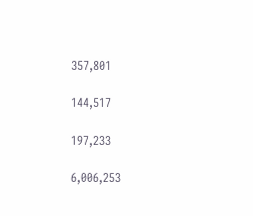357,801

144,517

197,233

6,006,253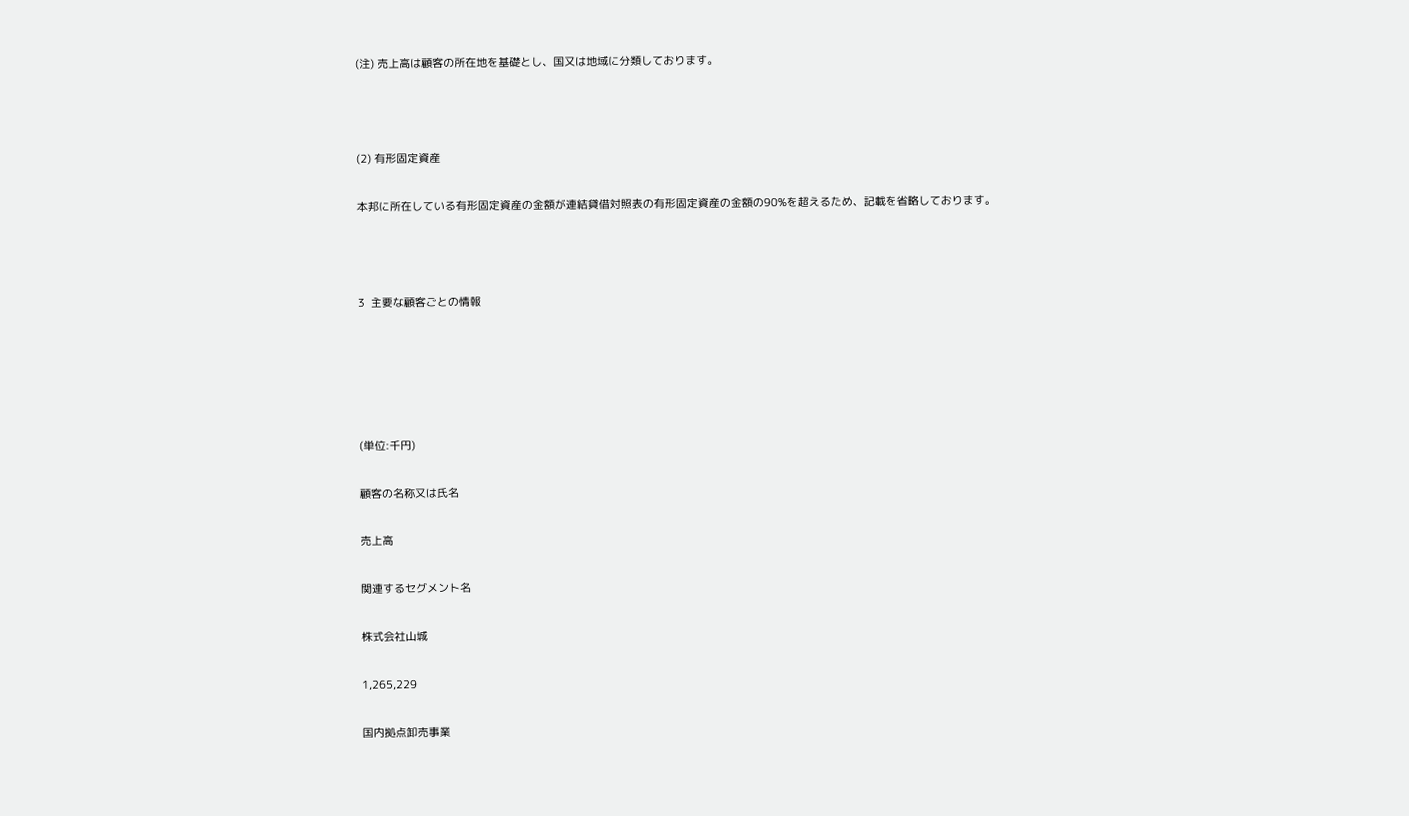(注) 売上高は顧客の所在地を基礎とし、国又は地域に分類しております。



(2) 有形固定資産

本邦に所在している有形固定資産の金額が連結貸借対照表の有形固定資産の金額の90%を超えるため、記載を省略しております。



3  主要な顧客ごとの情報





(単位:千円)

顧客の名称又は氏名

売上高

関連するセグメント名

株式会社山城

1,265,229

国内拠点卸売事業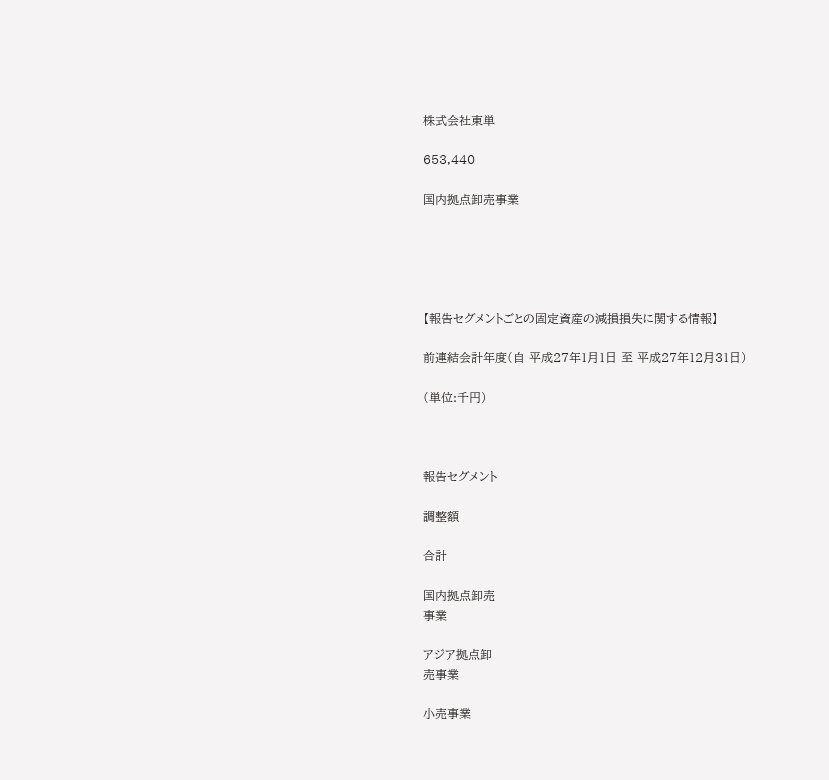株式会社東単

653,440

国内拠点卸売事業





【報告セグメントごとの固定資産の減損損失に関する情報】

前連結会計年度(自 平成27年1月1日 至 平成27年12月31日)

(単位:千円)



報告セグメント

調整額

合計

国内拠点卸売
事業

アジア拠点卸
売事業

小売事業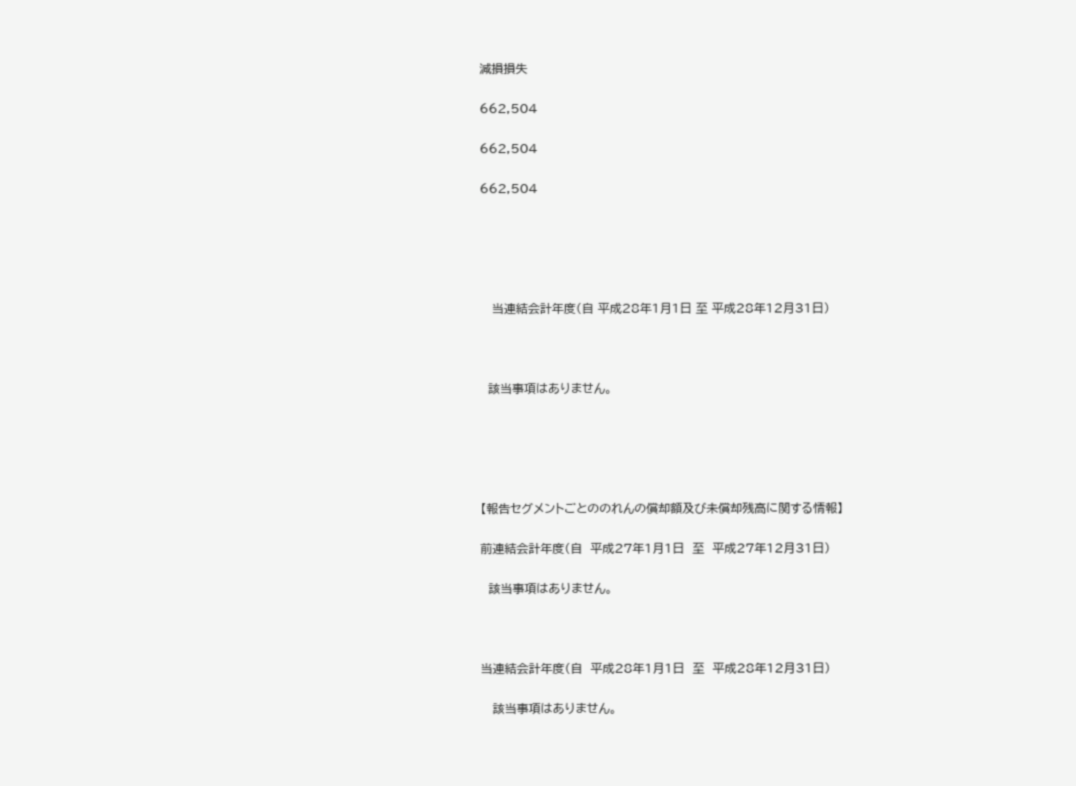減損損失

662,504

662,504

662,504





   当連結会計年度(自 平成28年1月1日 至 平成28年12月31日)



  該当事項はありません。





【報告セグメントごとののれんの償却額及び未償却残高に関する情報】

前連結会計年度(自  平成27年1月1日  至  平成27年12月31日)

  該当事項はありません。



当連結会計年度(自  平成28年1月1日  至  平成28年12月31日)

   該当事項はありません。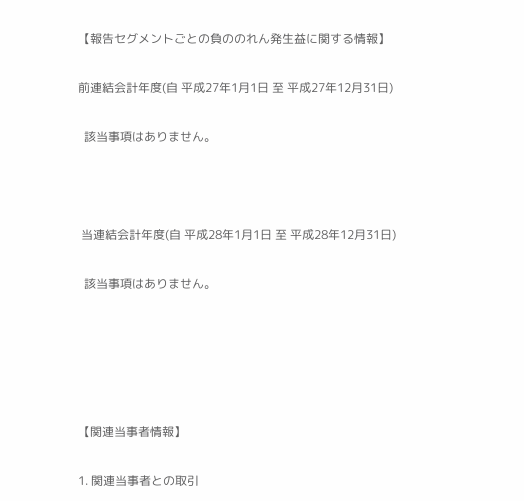【報告セグメントごとの負ののれん発生益に関する情報】

前連結会計年度(自 平成27年1月1日 至 平成27年12月31日)

  該当事項はありません。



 当連結会計年度(自 平成28年1月1日 至 平成28年12月31日)

  該当事項はありません。





【関連当事者情報】

1. 関連当事者との取引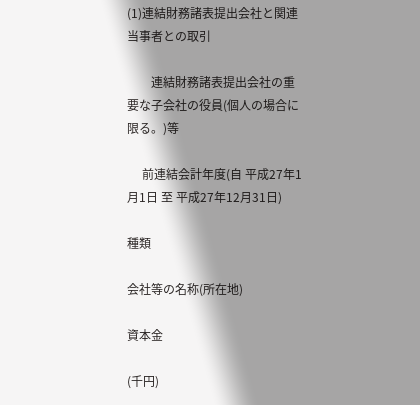(1)連結財務諸表提出会社と関連当事者との取引

        連結財務諸表提出会社の重要な子会社の役員(個人の場合に限る。)等

     前連結会計年度(自 平成27年1月1日 至 平成27年12月31日)

種類

会社等の名称(所在地)

資本金

(千円)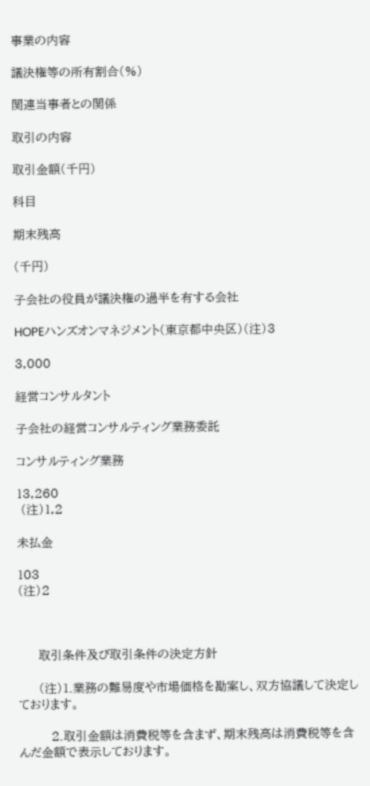事業の内容

議決権等の所有割合(%)

関連当事者との関係

取引の内容

取引金額(千円)

科目

期末残高

(千円)

子会社の役員が議決権の過半を有する会社

HOPEハンズオンマネジメント(東京都中央区)(注)3

3,000

経営コンサルタント

子会社の経営コンサルティング業務委託

コンサルティング業務

13,260
 (注)1,2

未払金

103
(注)2



     取引条件及び取引条件の決定方針

     (注)1.業務の難易度や市場価格を勘案し、双方協議して決定しております。

        2.取引金額は消費税等を含まず、期末残高は消費税等を含んだ金額で表示しております。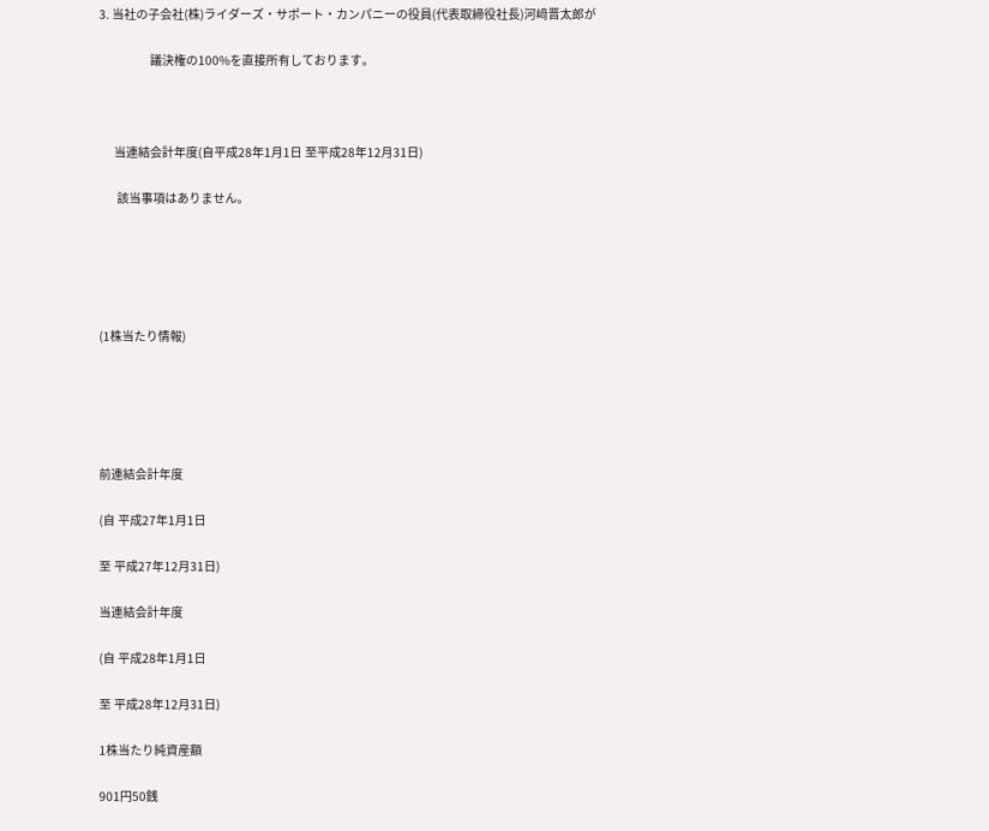3. 当社の子会社(株)ライダーズ・サポート・カンパニーの役員(代表取締役社長)河﨑晋太郎が

                 議決権の100%を直接所有しております。



     当連結会計年度(自平成28年1月1日 至平成28年12月31日)

      該当事項はありません。





(1株当たり情報)





前連結会計年度

(自 平成27年1月1日

至 平成27年12月31日)

当連結会計年度

(自 平成28年1月1日

至 平成28年12月31日)

1株当たり純資産額

901円50銭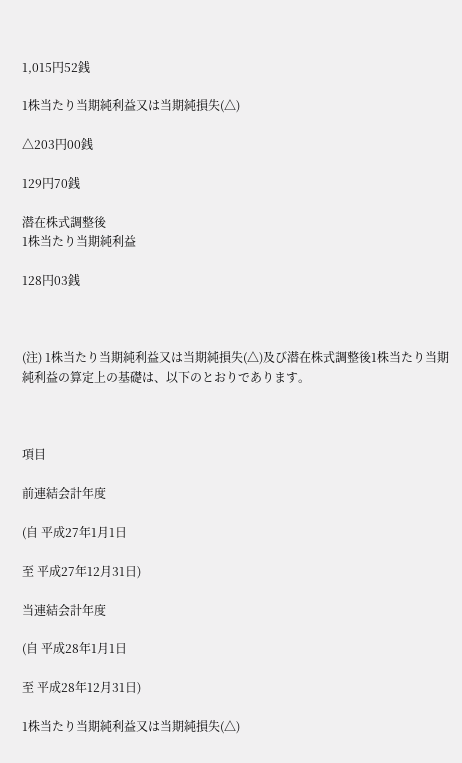1,015円52銭

1株当たり当期純利益又は当期純損失(△)

△203円00銭

129円70銭

潜在株式調整後
1株当たり当期純利益

128円03銭



(注) 1株当たり当期純利益又は当期純損失(△)及び潜在株式調整後1株当たり当期純利益の算定上の基礎は、以下のとおりであります。



項目

前連結会計年度

(自 平成27年1月1日

至 平成27年12月31日)

当連結会計年度

(自 平成28年1月1日

至 平成28年12月31日)

1株当たり当期純利益又は当期純損失(△)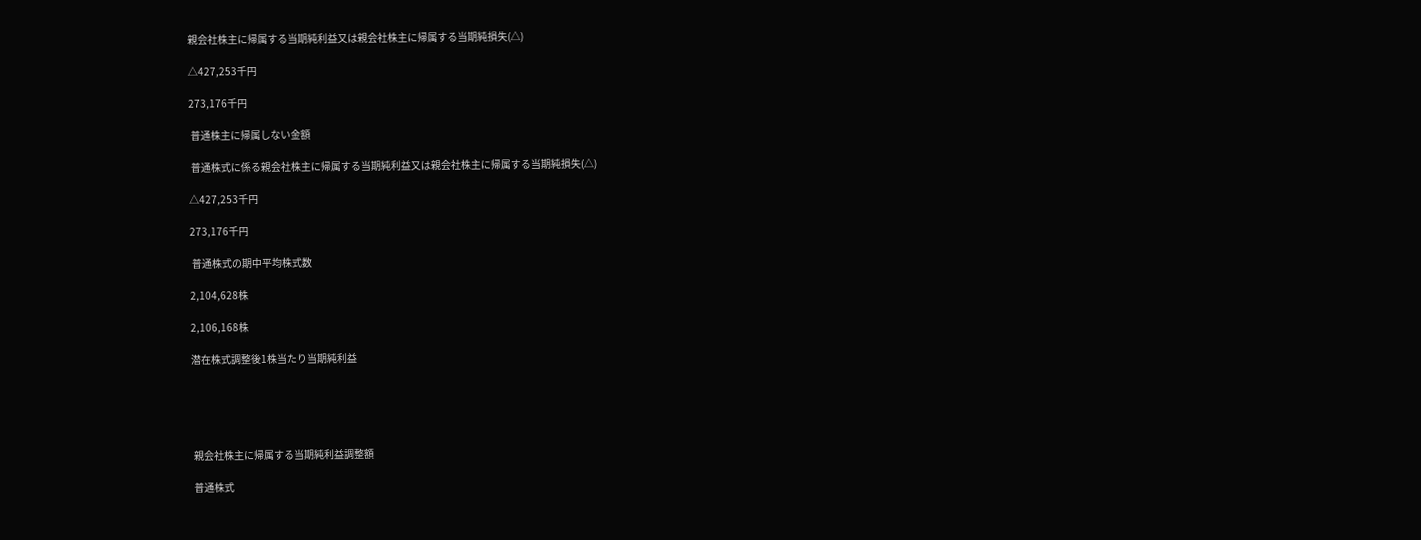親会社株主に帰属する当期純利益又は親会社株主に帰属する当期純損失(△)

△427,253千円

273,176千円

 普通株主に帰属しない金額

 普通株式に係る親会社株主に帰属する当期純利益又は親会社株主に帰属する当期純損失(△)

△427,253千円

273,176千円

 普通株式の期中平均株式数

2,104,628株

2,106,168株

潜在株式調整後1株当たり当期純利益





 親会社株主に帰属する当期純利益調整額

 普通株式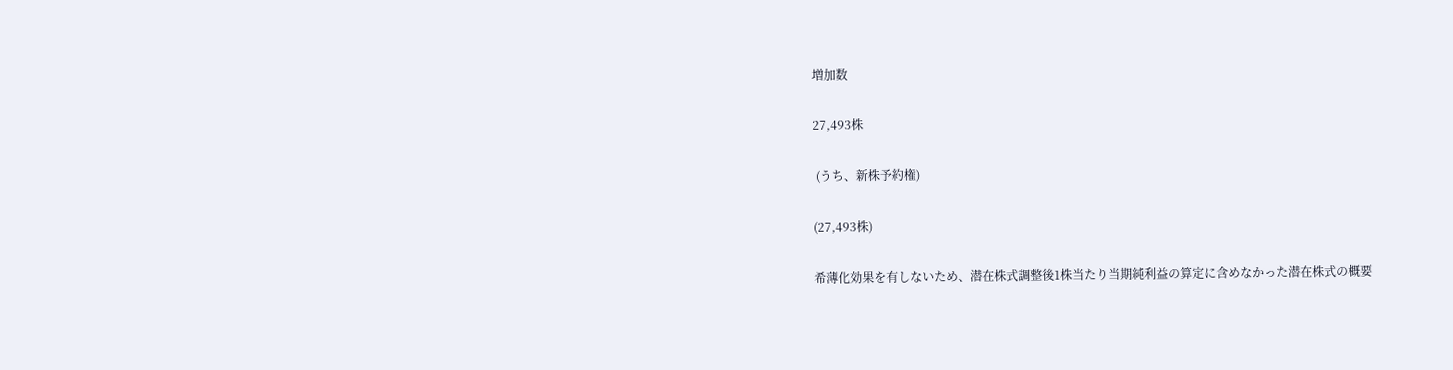増加数

27,493株

 (うち、新株予約権)

(27,493株)

希薄化効果を有しないため、潜在株式調整後1株当たり当期純利益の算定に含めなかった潜在株式の概要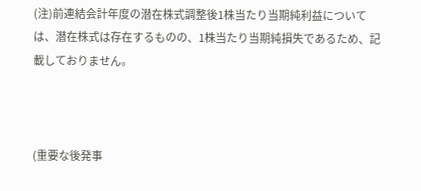(注)前連結会計年度の潜在株式調整後1株当たり当期純利益については、潜在株式は存在するものの、1株当たり当期純損失であるため、記載しておりません。



(重要な後発事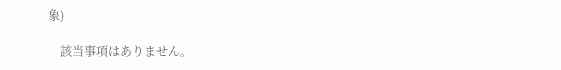象)

    該当事項はありません。